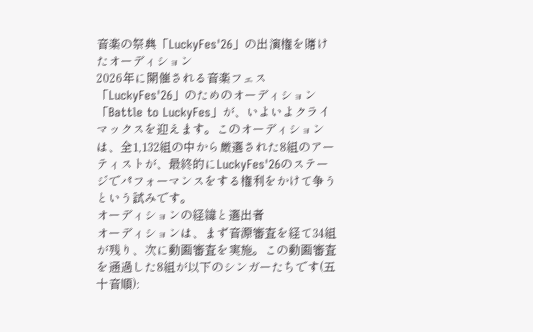音楽の祭典「LuckyFes'26」の出演権を賭けたオーディション
2026年に開催される音楽フェス「LuckyFes'26」のためのオーディション「Battle to LuckyFes」が、いよいよクライマックスを迎えます。このオーディションは、全1,132組の中から厳選された8組のアーティストが、最終的にLuckyFes'26のステージでパフォーマンスをする権利をかけて争うという試みです。
オーディションの経緯と選出者
オーディションは、まず音源審査を経て34組が残り、次に動画審査を実施。この動画審査を通過した8組が以下のシンガーたちです(五十音順):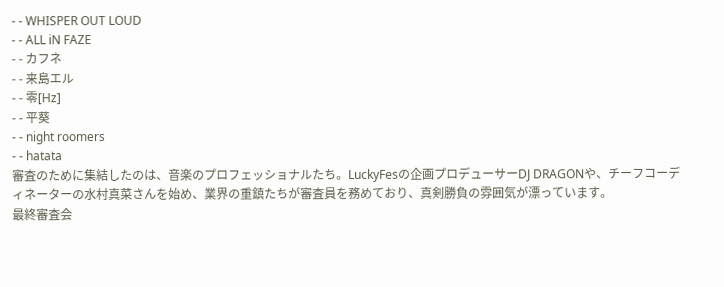- - WHISPER OUT LOUD
- - ALL iN FAZE
- - カフネ
- - 来島エル
- - 零[Hz]
- - 平葵
- - night roomers
- - hatata
審査のために集結したのは、音楽のプロフェッショナルたち。LuckyFesの企画プロデューサーDJ DRAGONや、チーフコーディネーターの水村真菜さんを始め、業界の重鎮たちが審査員を務めており、真剣勝負の雰囲気が漂っています。
最終審査会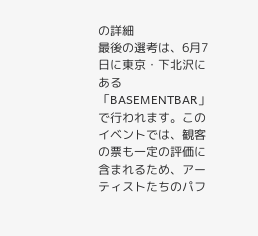の詳細
最後の選考は、6月7日に東京・下北沢にある「BASEMENTBAR」で行われます。このイベントでは、観客の票も一定の評価に含まれるため、アーティストたちのパフ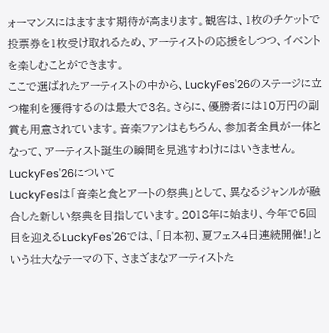ォーマンスにはますます期待が高まります。観客は、1枚のチケットで投票券を1枚受け取れるため、アーティストの応援をしつつ、イベントを楽しむことができます。
ここで選ばれたアーティストの中から、LuckyFes'26のステージに立つ権利を獲得するのは最大で3名。さらに、優勝者には10万円の副賞も用意されています。音楽ファンはもちろん、参加者全員が一体となって、アーティスト誕生の瞬間を見逃すわけにはいきません。
LuckyFes'26について
LuckyFesは「音楽と食とアートの祭典」として、異なるジャンルが融合した新しい祭典を目指しています。2018年に始まり、今年で5回目を迎えるLuckyFes'26では、「日本初、夏フェス4日連続開催!」という壮大なテーマの下、さまざまなアーティストた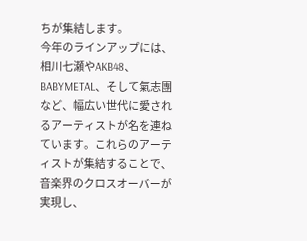ちが集結します。
今年のラインアップには、相川七瀬やAKB48、BABYMETAL、そして氣志團など、幅広い世代に愛されるアーティストが名を連ねています。これらのアーティストが集結することで、音楽界のクロスオーバーが実現し、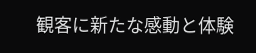観客に新たな感動と体験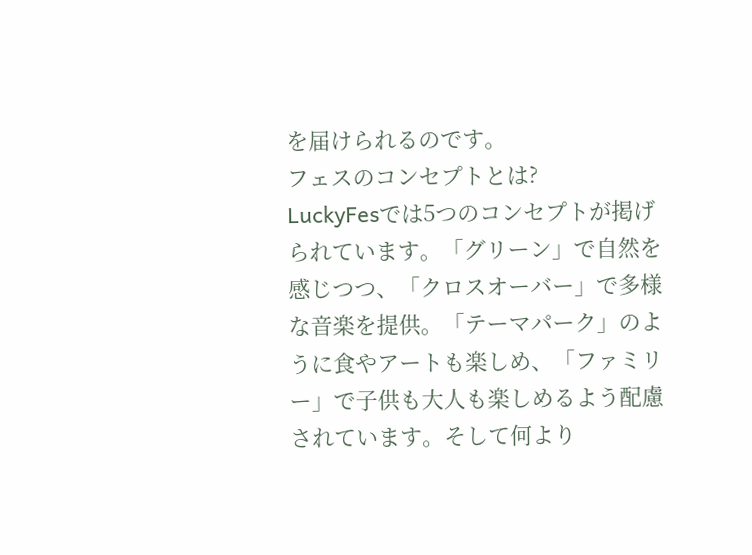を届けられるのです。
フェスのコンセプトとは?
LuckyFesでは5つのコンセプトが掲げられています。「グリーン」で自然を感じつつ、「クロスオーバー」で多様な音楽を提供。「テーマパーク」のように食やアートも楽しめ、「ファミリー」で子供も大人も楽しめるよう配慮されています。そして何より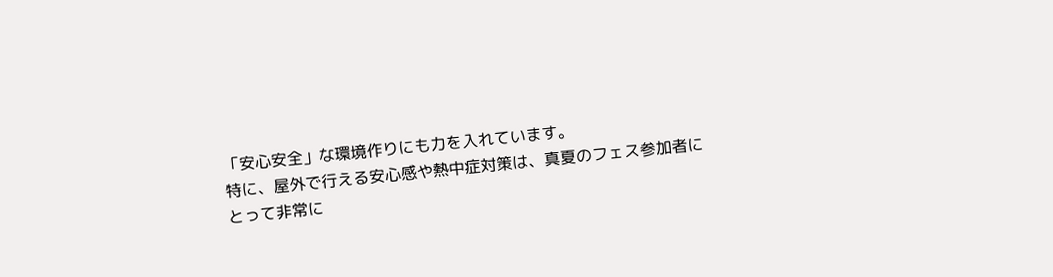「安心安全」な環境作りにも力を入れています。
特に、屋外で行える安心感や熱中症対策は、真夏のフェス参加者にとって非常に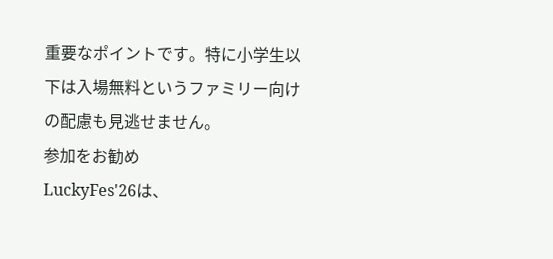重要なポイントです。特に小学生以下は入場無料というファミリー向けの配慮も見逃せません。
参加をお勧め
LuckyFes'26は、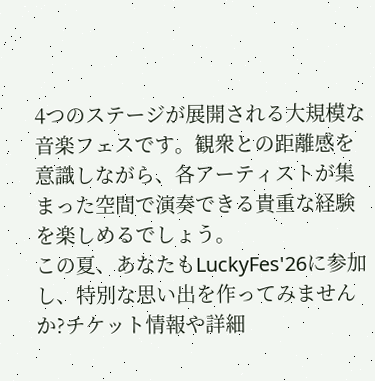4つのステージが展開される大規模な音楽フェスです。観衆との距離感を意識しながら、各アーティストが集まった空間で演奏できる貴重な経験を楽しめるでしょう。
この夏、あなたもLuckyFes'26に参加し、特別な思い出を作ってみませんか?チケット情報や詳細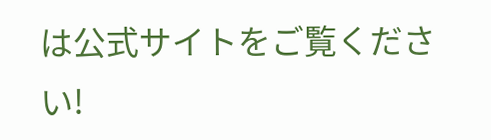は公式サイトをご覧ください!